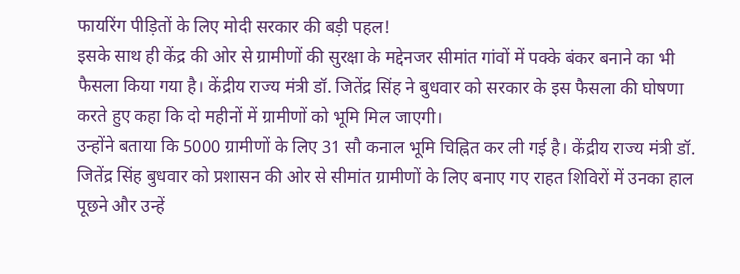फायरिंग पीड़ितों के लिए मोदी सरकार की बड़ी पहल!
इसके साथ ही केंद्र की ओर से ग्रामीणों की सुरक्षा के मद्देनजर सीमांत गांवों में पक्के बंकर बनाने का भी फैसला किया गया है। केंद्रीय राज्य मंत्री डॉ. जितेंद्र सिंह ने बुधवार को सरकार के इस फैसला की घोषणा करते हुए कहा कि दो महीनों में ग्रामीणों को भूमि मिल जाएगी।
उन्होंने बताया कि 5000 ग्रामीणों के लिए 31 सौ कनाल भूमि चिह्नित कर ली गई है। केंद्रीय राज्य मंत्री डॉ. जितेंद्र सिंह बुधवार को प्रशासन की ओर से सीमांत ग्रामीणों के लिए बनाए गए राहत शिविरों में उनका हाल पूछने और उन्हें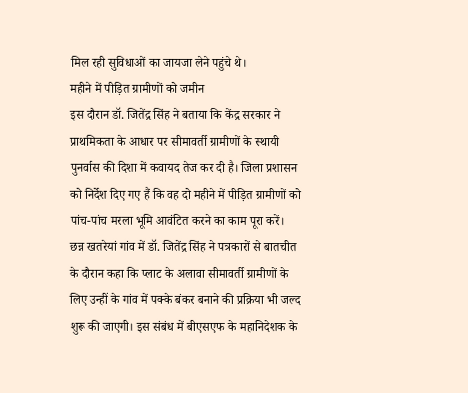मिल रही सुविधाओं का जायजा लेने पहुंचे थे।
महीने में पीड़ित ग्रामीणों को जमीन
इस दौरान डॉ. जितेंद्र सिंह ने बताया कि केंद्र सरकार ने प्राथमिकता के आधार पर सीमावर्ती ग्रामीणों के स्थायी पुनर्वास की दिशा में कवायद तेज कर दी है। जिला प्रशासन को निर्देश दिए गए हैं कि वह दो महीने में पीड़ित ग्रामीणों को पांच-पांच मरला भूमि आवंटित करने का काम पूरा करें।
छन्न खतरेयां गांव में डॉ. जितेंद्र सिंह ने पत्रकारों से बातचीत के दौरान कहा कि प्लाट के अलावा सीमावर्ती ग्रामीणों के लिए उन्हीं के गांव में पक्के बंकर बनाने की प्रक्रिया भी जल्द शुरू की जाएगी। इस संबंध में बीएसएफ के महानिदेशक के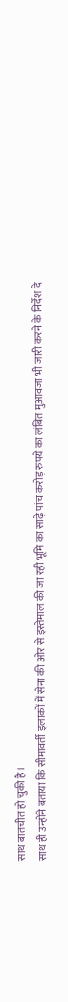साथ बातचीत हो चुकी है।
साथ ही उन्होंने बताया कि सीमावर्ती इलाकों में सेना की ओर से इस्तेमाल की जा रही भूमि का साढ़े पांच करोड़ रुपये का लंबित मुआवजा भी जारी करने के निर्देश दे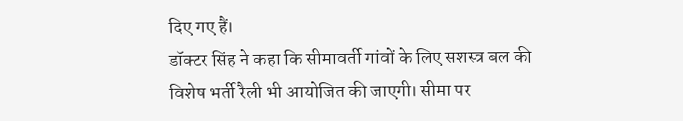दिए गए हैं।
डॉक्टर सिंह ने कहा कि सीमावर्ती गांवों के लिए सशस्त्र बल की विशेष भर्ती रैली भी आयोजित की जाएगी। सीमा पर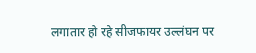लगातार हो रहे सीजफायर उल्लंघन पर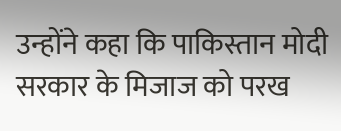उन्होंने कहा कि पाकिस्तान मोदी सरकार के मिजाज को परख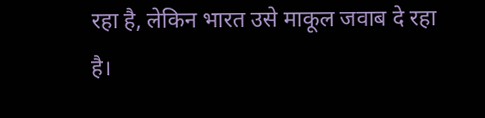रहा है, लेकिन भारत उसे माकूल जवाब दे रहा है।